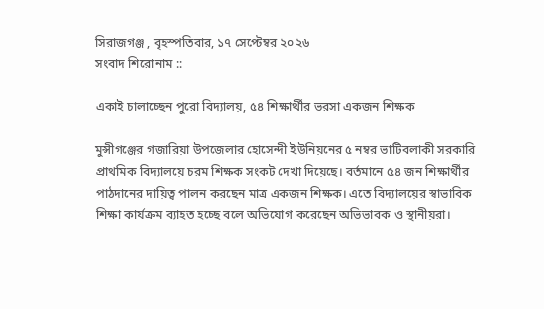সিরাজগঞ্জ , বৃহস্পতিবার, ১৭ সেপ্টেম্বর ২০২৬
সংবাদ শিরোনাম ::

একাই চালাচ্ছেন পুরো বিদ্যালয়, ৫৪ শিক্ষার্থীর ভরসা একজন শিক্ষক

মুন্সীগঞ্জের গজারিয়া উপজেলার হোসেন্দী ইউনিয়নের ৫ নম্বর ভাটিবলাকী সরকারি প্রাথমিক বিদ্যালয়ে চরম শিক্ষক সংকট দেখা দিয়েছে। বর্তমানে ৫৪ জন শিক্ষার্থীর পাঠদানের দায়িত্ব পালন করছেন মাত্র একজন শিক্ষক। এতে বিদ্যালয়ের স্বাভাবিক শিক্ষা কার্যক্রম ব্যাহত হচ্ছে বলে অভিযোগ করেছেন অভিভাবক ও স্থানীয়রা।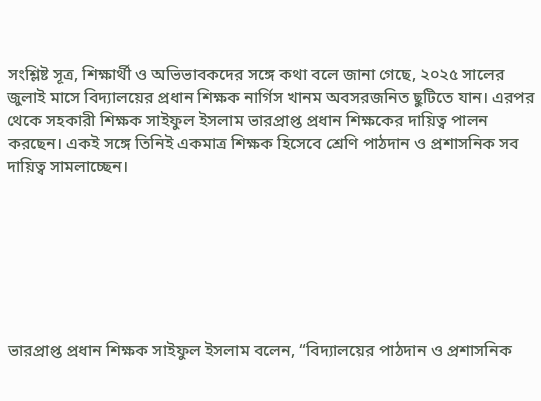সংশ্লিষ্ট সূত্র, শিক্ষার্থী ও অভিভাবকদের সঙ্গে কথা বলে জানা গেছে, ২০২৫ সালের জুলাই মাসে বিদ্যালয়ের প্রধান শিক্ষক নার্গিস খানম অবসরজনিত ছুটিতে যান। এরপর থেকে সহকারী শিক্ষক সাইফুল ইসলাম ভারপ্রাপ্ত প্রধান শিক্ষকের দায়িত্ব পালন করছেন। একই সঙ্গে তিনিই একমাত্র শিক্ষক হিসেবে শ্রেণি পাঠদান ও প্রশাসনিক সব দায়িত্ব সামলাচ্ছেন।







ভারপ্রাপ্ত প্রধান শিক্ষক সাইফুল ইসলাম বলেন, “বিদ্যালয়ের পাঠদান ও প্রশাসনিক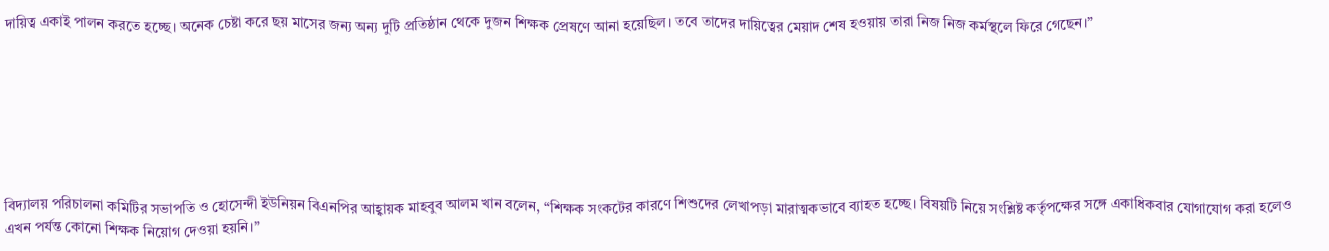দায়িত্ব একাই পালন করতে হচ্ছে। অনেক চেষ্টা করে ছয় মাসের জন্য অন্য দুটি প্রতিষ্ঠান থেকে দুজন শিক্ষক প্রেষণে আনা হয়েছিল। তবে তাদের দায়িত্বের মেয়াদ শেষ হওয়ায় তারা নিজ নিজ কর্মস্থলে ফিরে গেছেন।”







বিদ্যালয় পরিচালনা কমিটির সভাপতি ও হোসেন্দী ইউনিয়ন বিএনপির আহ্বায়ক মাহবুব আলম খান বলেন, “শিক্ষক সংকটের কারণে শিশুদের লেখাপড়া মারাত্মকভাবে ব্যাহত হচ্ছে। বিষয়টি নিয়ে সংশ্লিষ্ট কর্তৃপক্ষের সঙ্গে একাধিকবার যোগাযোগ করা হলেও এখন পর্যন্ত কোনো শিক্ষক নিয়োগ দেওয়া হয়নি।”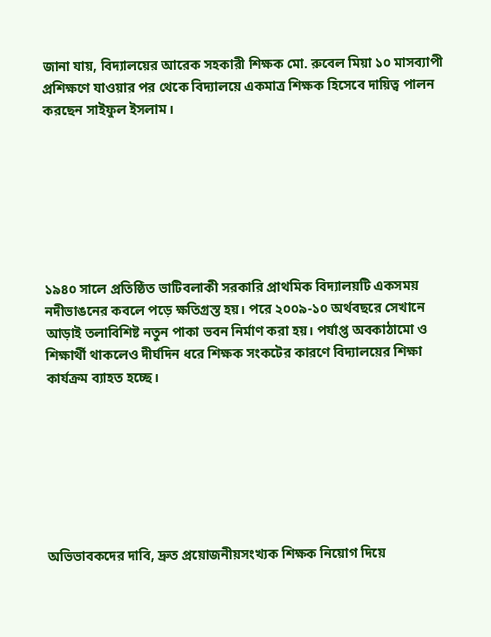জানা যায়, বিদ্যালয়ের আরেক সহকারী শিক্ষক মো. রুবেল মিয়া ১০ মাসব্যাপী প্রশিক্ষণে যাওয়ার পর থেকে বিদ্যালয়ে একমাত্র শিক্ষক হিসেবে দায়িত্ব পালন করছেন সাইফুল ইসলাম।







১৯৪০ সালে প্রতিষ্ঠিত ভাটিবলাকী সরকারি প্রাথমিক বিদ্যালয়টি একসময় নদীভাঙনের কবলে পড়ে ক্ষতিগ্রস্ত হয়। পরে ২০০৯-১০ অর্থবছরে সেখানে আড়াই তলাবিশিষ্ট নতুন পাকা ভবন নির্মাণ করা হয়। পর্যাপ্ত অবকাঠামো ও শিক্ষার্থী থাকলেও দীর্ঘদিন ধরে শিক্ষক সংকটের কারণে বিদ্যালয়ের শিক্ষা কার্যক্রম ব্যাহত হচ্ছে।







অভিভাবকদের দাবি, দ্রুত প্রয়োজনীয়সংখ্যক শিক্ষক নিয়োগ দিয়ে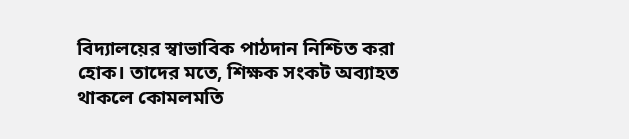বিদ্যালয়ের স্বাভাবিক পাঠদান নিশ্চিত করা হোক। তাদের মতে, শিক্ষক সংকট অব্যাহত থাকলে কোমলমতি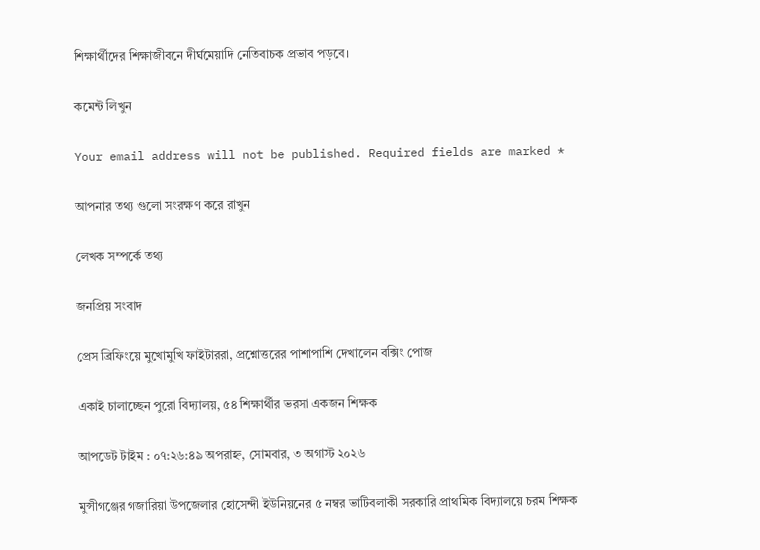শিক্ষার্থীদের শিক্ষাজীবনে দীর্ঘমেয়াদি নেতিবাচক প্রভাব পড়বে।

কমেন্ট লিখুন

Your email address will not be published. Required fields are marked *

আপনার তথ্য গুলো সংরক্ষণ করে রাখুন

লেখক সম্পর্কে তথ্য

জনপ্রিয় সংবাদ

প্রেস ব্রিফিংয়ে মুখোমুখি ফাইটাররা, প্রশ্নোত্তরের পাশাপাশি দেখালেন বক্সিং পোজ

একাই চালাচ্ছেন পুরো বিদ্যালয়, ৫৪ শিক্ষার্থীর ভরসা একজন শিক্ষক

আপডেট টাইম : ০৭:২৬:৪৯ অপরাহ্ন, সোমবার, ৩ অগাস্ট ২০২৬

মুন্সীগঞ্জের গজারিয়া উপজেলার হোসেন্দী ইউনিয়নের ৫ নম্বর ভাটিবলাকী সরকারি প্রাথমিক বিদ্যালয়ে চরম শিক্ষক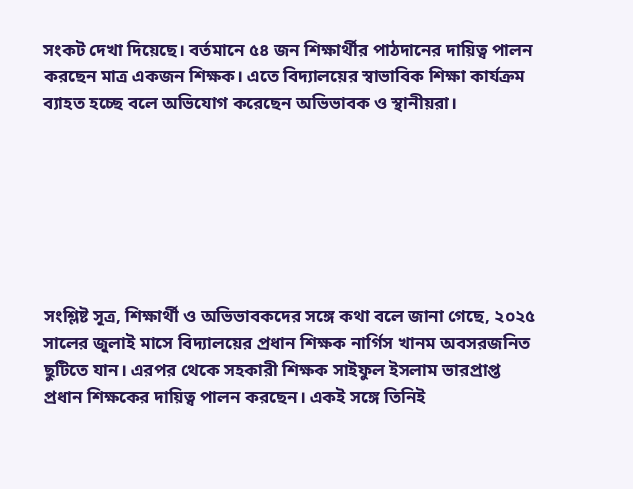সংকট দেখা দিয়েছে। বর্তমানে ৫৪ জন শিক্ষার্থীর পাঠদানের দায়িত্ব পালন করছেন মাত্র একজন শিক্ষক। এতে বিদ্যালয়ের স্বাভাবিক শিক্ষা কার্যক্রম ব্যাহত হচ্ছে বলে অভিযোগ করেছেন অভিভাবক ও স্থানীয়রা।







সংশ্লিষ্ট সূত্র, শিক্ষার্থী ও অভিভাবকদের সঙ্গে কথা বলে জানা গেছে, ২০২৫ সালের জুলাই মাসে বিদ্যালয়ের প্রধান শিক্ষক নার্গিস খানম অবসরজনিত ছুটিতে যান। এরপর থেকে সহকারী শিক্ষক সাইফুল ইসলাম ভারপ্রাপ্ত প্রধান শিক্ষকের দায়িত্ব পালন করছেন। একই সঙ্গে তিনিই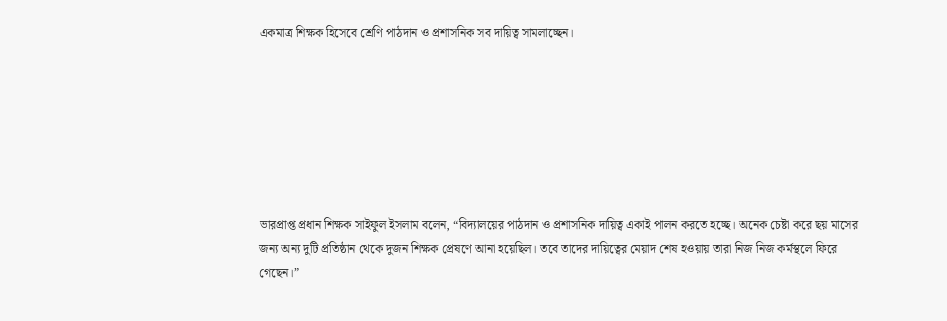একমাত্র শিক্ষক হিসেবে শ্রেণি পাঠদান ও প্রশাসনিক সব দায়িত্ব সামলাচ্ছেন।







ভারপ্রাপ্ত প্রধান শিক্ষক সাইফুল ইসলাম বলেন, “বিদ্যালয়ের পাঠদান ও প্রশাসনিক দায়িত্ব একাই পালন করতে হচ্ছে। অনেক চেষ্টা করে ছয় মাসের জন্য অন্য দুটি প্রতিষ্ঠান থেকে দুজন শিক্ষক প্রেষণে আনা হয়েছিল। তবে তাদের দায়িত্বের মেয়াদ শেষ হওয়ায় তারা নিজ নিজ কর্মস্থলে ফিরে গেছেন।”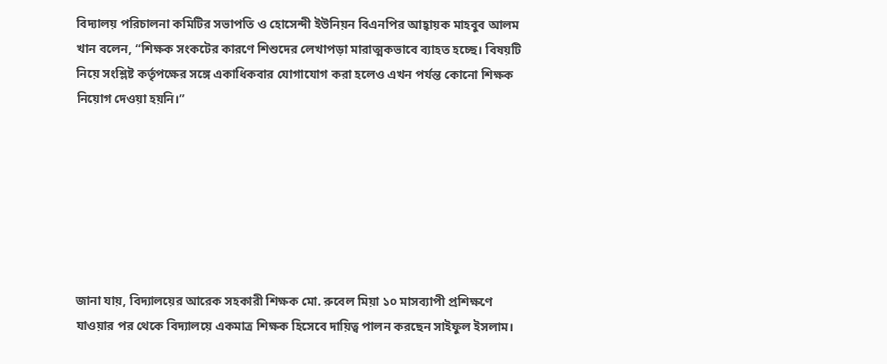বিদ্যালয় পরিচালনা কমিটির সভাপতি ও হোসেন্দী ইউনিয়ন বিএনপির আহ্বায়ক মাহবুব আলম খান বলেন, “শিক্ষক সংকটের কারণে শিশুদের লেখাপড়া মারাত্মকভাবে ব্যাহত হচ্ছে। বিষয়টি নিয়ে সংশ্লিষ্ট কর্তৃপক্ষের সঙ্গে একাধিকবার যোগাযোগ করা হলেও এখন পর্যন্ত কোনো শিক্ষক নিয়োগ দেওয়া হয়নি।”







জানা যায়, বিদ্যালয়ের আরেক সহকারী শিক্ষক মো. রুবেল মিয়া ১০ মাসব্যাপী প্রশিক্ষণে যাওয়ার পর থেকে বিদ্যালয়ে একমাত্র শিক্ষক হিসেবে দায়িত্ব পালন করছেন সাইফুল ইসলাম।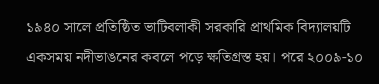১৯৪০ সালে প্রতিষ্ঠিত ভাটিবলাকী সরকারি প্রাথমিক বিদ্যালয়টি একসময় নদীভাঙনের কবলে পড়ে ক্ষতিগ্রস্ত হয়। পরে ২০০৯-১০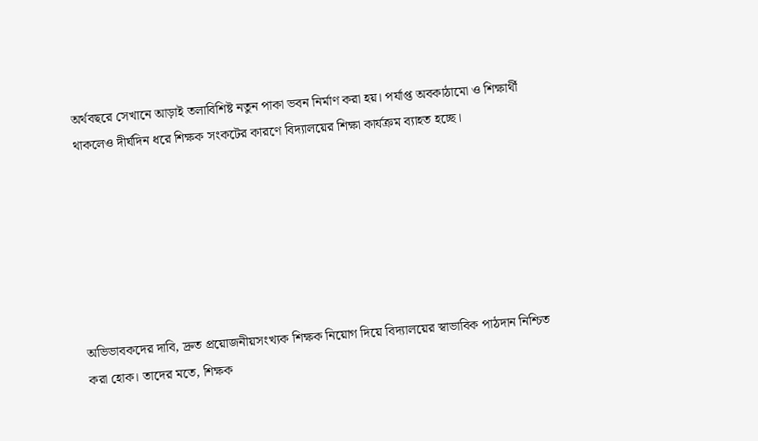অর্থবছরে সেখানে আড়াই তলাবিশিষ্ট নতুন পাকা ভবন নির্মাণ করা হয়। পর্যাপ্ত অবকাঠামো ও শিক্ষার্থী থাকলেও দীর্ঘদিন ধরে শিক্ষক সংকটের কারণে বিদ্যালয়ের শিক্ষা কার্যক্রম ব্যাহত হচ্ছে।







অভিভাবকদের দাবি, দ্রুত প্রয়োজনীয়সংখ্যক শিক্ষক নিয়োগ দিয়ে বিদ্যালয়ের স্বাভাবিক পাঠদান নিশ্চিত করা হোক। তাদের মতে, শিক্ষক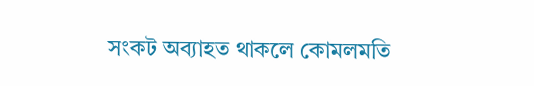সংকট অব্যাহত থাকলে কোমলমতি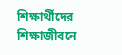শিক্ষার্থীদের শিক্ষাজীবনে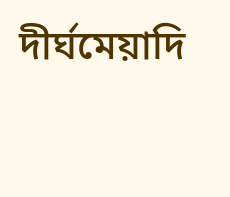দীর্ঘমেয়াদি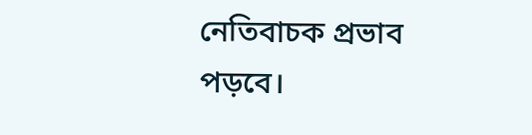নেতিবাচক প্রভাব পড়বে।